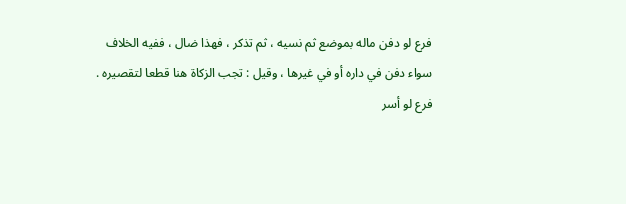فرع لو دفن ماله بموضع ثم نسيه ، ثم تذكر ، فهذا ضال ، ففيه الخلاف
سواء دفن في داره أو في غيرها ، وقيل : تجب الزكاة هنا قطعا لتقصيره .
فرع لو أسر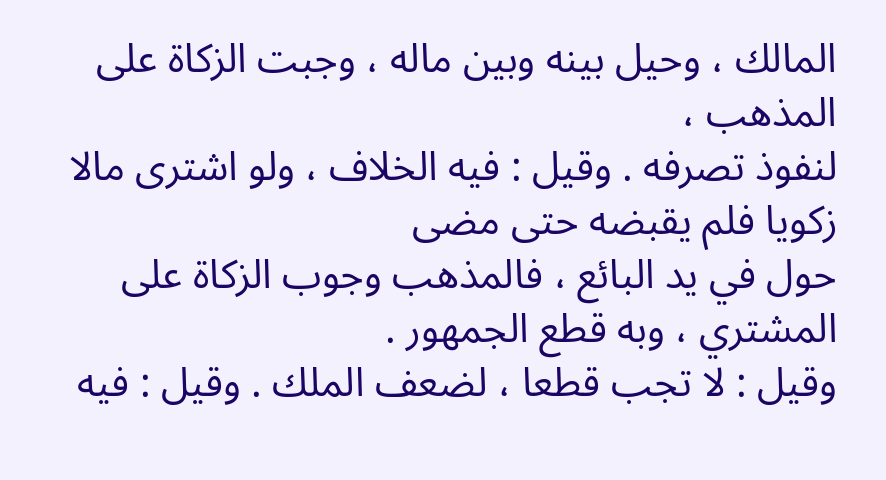المالك ، وحيل بينه وبين ماله ، وجبت الزكاة على المذهب ،
لنفوذ تصرفه . وقيل : فيه الخلاف ، ولو اشترى مالا زكويا فلم يقبضه حتى مضى
حول في يد البائع ، فالمذهب وجوب الزكاة على المشتري ، وبه قطع الجمهور .
وقيل : لا تجب قطعا ، لضعف الملك . وقيل : فيه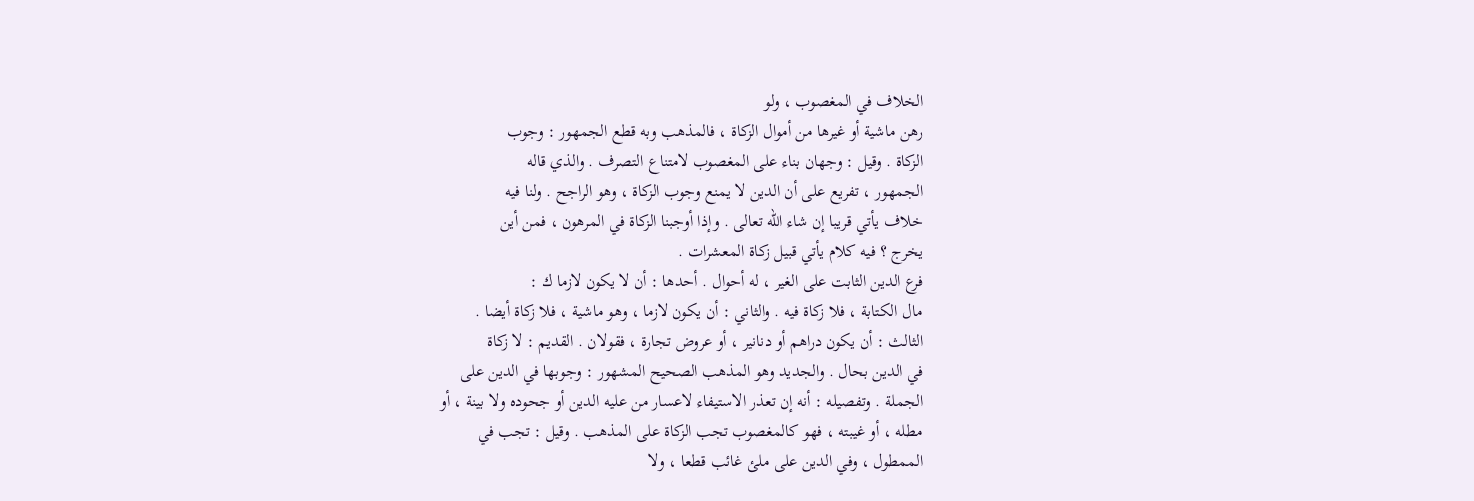الخلاف في المغصوب ، ولو
رهن ماشية أو غيرها من أموال الزكاة ، فالمذهب وبه قطع الجمهور : وجوب
الزكاة . وقيل : وجهان بناء على المغصوب لامتناع التصرف . والذي قاله
الجمهور ، تفريع على أن الدين لا يمنع وجوب الزكاة ، وهو الراجح . ولنا فيه
خلاف يأتي قريبا إن شاء الله تعالى . وإذا أوجبنا الزكاة في المرهون ، فمن أين
يخرج ؟ فيه كلام يأتي قبيل زكاة المعشرات .
فرع الدين الثابت على الغير ، له أحوال . أحدها : أن لا يكون لازما ك :
مال الكتابة ، فلا زكاة فيه . والثاني : أن يكون لازما ، وهو ماشية ، فلا زكاة أيضا .
الثالث : أن يكون دراهم أو دنانير ، أو عروض تجارة ، فقولان . القديم : لا زكاة
في الدين بحال . والجديد وهو المذهب الصحيح المشهور : وجوبها في الدين على
الجملة . وتفصيله : أنه إن تعذر الاستيفاء لاعسار من عليه الدين أو جحوده ولا بينة ، أو
مطله ، أو غيبته ، فهو كالمغصوب تجب الزكاة على المذهب . وقيل : تجب في
الممطول ، وفي الدين على ملئ غائب قطعا ، ولا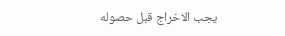يجب الاخراج قبل حصوله